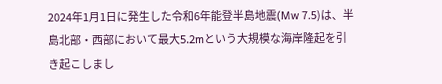2024年1月1日に発生した令和6年能登半島地震(Mw 7.5)は、半島北部・西部において最大5.2mという大規模な海岸隆起を引き起こしまし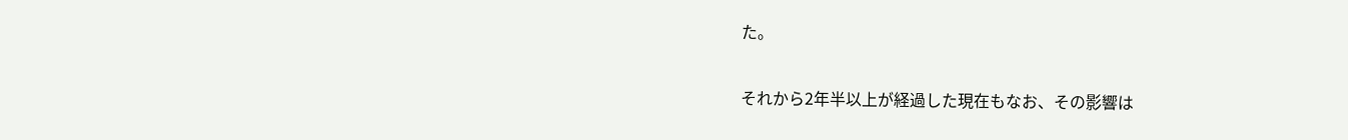た。

それから2年半以上が経過した現在もなお、その影響は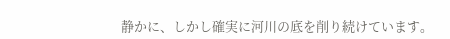静かに、しかし確実に河川の底を削り続けています。